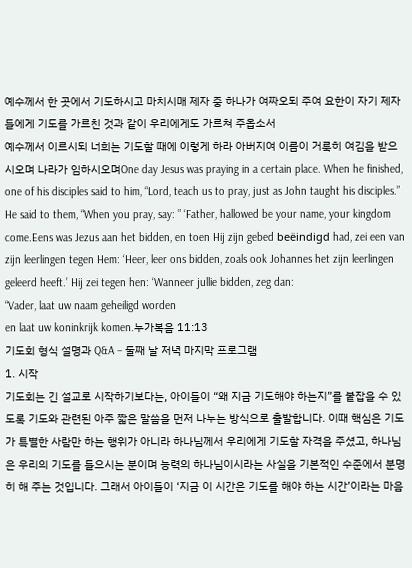예수께서 한 곳에서 기도하시고 마치시매 제자 중 하나가 여짜오되 주여 요한이 자기 제자들에게 기도를 가르친 것과 같이 우리에게도 가르쳐 주옵소서
예수께서 이르시되 너희는 기도할 때에 이렇게 하라 아버지여 이름이 거룩히 여김을 받으시오며 나라가 임하시오며One day Jesus was praying in a certain place. When he finished, one of his disciples said to him, “Lord, teach us to pray, just as John taught his disciples.”
He said to them, “When you pray, say: ” ‘Father, hallowed be your name, your kingdom come.Eens was Jezus aan het bidden, en toen Hij zijn gebed beëindigd had, zei een van zijn leerlingen tegen Hem: ‘Heer, leer ons bidden, zoals ook Johannes het zijn leerlingen geleerd heeft.’ Hij zei tegen hen: ‘Wanneer jullie bidden, zeg dan:
“Vader, laat uw naam geheiligd worden
en laat uw koninkrijk komen.누가복음 11:13
기도회 형식 설명과 Q&A – 둘째 날 저녁 마지막 프로그램
1. 시작
기도회는 긴 설교로 시작하기보다는, 아이들이 “왜 지금 기도해야 하는지”를 붙잡을 수 있도록 기도와 관련된 아주 짧은 말씀을 먼저 나누는 방식으로 출발합니다. 이때 핵심은 기도가 특별한 사람만 하는 행위가 아니라 하나님께서 우리에게 기도할 자격을 주셨고, 하나님은 우리의 기도를 들으시는 분이며 능력의 하나님이시라는 사실을 기본적인 수준에서 분명히 해 주는 것입니다. 그래서 아이들이 ‘지금 이 시간은 기도를 해야 하는 시간’이라는 마음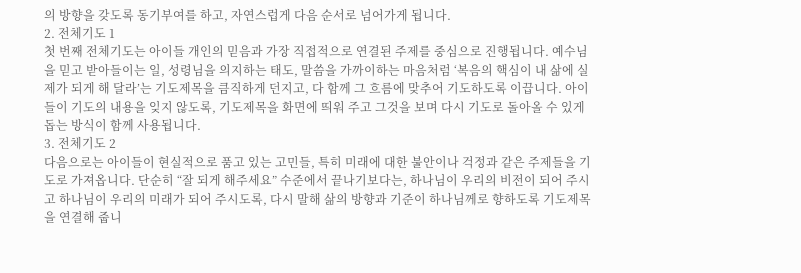의 방향을 갖도록 동기부여를 하고, 자연스럽게 다음 순서로 넘어가게 됩니다.
2. 전체기도 1
첫 번째 전체기도는 아이들 개인의 믿음과 가장 직접적으로 연결된 주제를 중심으로 진행됩니다. 예수님을 믿고 받아들이는 일, 성령님을 의지하는 태도, 말씀을 가까이하는 마음처럼 ‘복음의 핵심이 내 삶에 실제가 되게 해 달라’는 기도제목을 큼직하게 던지고, 다 함께 그 흐름에 맞추어 기도하도록 이끕니다. 아이들이 기도의 내용을 잊지 않도록, 기도제목을 화면에 띄워 주고 그것을 보며 다시 기도로 돌아올 수 있게 돕는 방식이 함께 사용됩니다.
3. 전체기도 2
다음으로는 아이들이 현실적으로 품고 있는 고민들, 특히 미래에 대한 불안이나 걱정과 같은 주제들을 기도로 가져옵니다. 단순히 “잘 되게 해주세요” 수준에서 끝나기보다는, 하나님이 우리의 비전이 되어 주시고 하나님이 우리의 미래가 되어 주시도록, 다시 말해 삶의 방향과 기준이 하나님께로 향하도록 기도제목을 연결해 줍니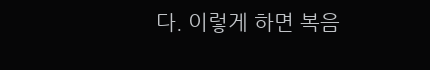다. 이렇게 하면 복음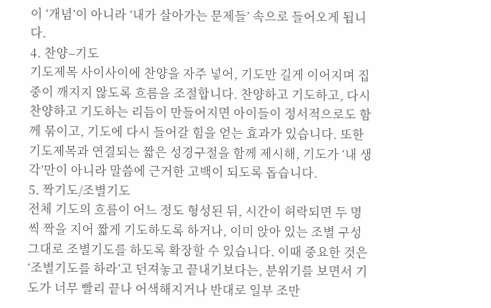이 ‘개념’이 아니라 ‘내가 살아가는 문제들’ 속으로 들어오게 됩니다.
4. 찬양–기도
기도제목 사이사이에 찬양을 자주 넣어, 기도만 길게 이어지며 집중이 깨지지 않도록 흐름을 조절합니다. 찬양하고 기도하고, 다시 찬양하고 기도하는 리듬이 만들어지면 아이들이 정서적으로도 함께 묶이고, 기도에 다시 들어갈 힘을 얻는 효과가 있습니다. 또한 기도제목과 연결되는 짧은 성경구절을 함께 제시해, 기도가 ‘내 생각’만이 아니라 말씀에 근거한 고백이 되도록 돕습니다.
5. 짝기도/조별기도
전체 기도의 흐름이 어느 정도 형성된 뒤, 시간이 허락되면 두 명씩 짝을 지어 짧게 기도하도록 하거나, 이미 앉아 있는 조별 구성 그대로 조별기도를 하도록 확장할 수 있습니다. 이때 중요한 것은 ‘조별기도를 하라’고 던져놓고 끝내기보다는, 분위기를 보면서 기도가 너무 빨리 끝나 어색해지거나 반대로 일부 조만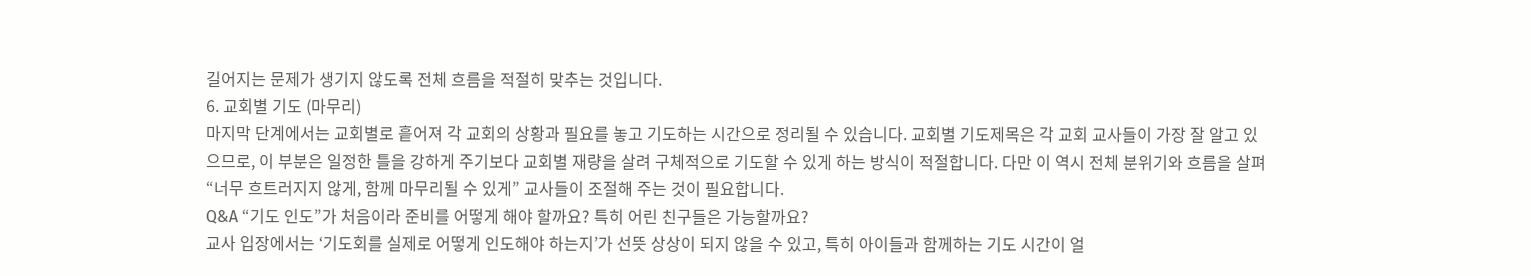길어지는 문제가 생기지 않도록 전체 흐름을 적절히 맞추는 것입니다.
6. 교회별 기도 (마무리)
마지막 단계에서는 교회별로 흩어져 각 교회의 상황과 필요를 놓고 기도하는 시간으로 정리될 수 있습니다. 교회별 기도제목은 각 교회 교사들이 가장 잘 알고 있으므로, 이 부분은 일정한 틀을 강하게 주기보다 교회별 재량을 살려 구체적으로 기도할 수 있게 하는 방식이 적절합니다. 다만 이 역시 전체 분위기와 흐름을 살펴 “너무 흐트러지지 않게, 함께 마무리될 수 있게” 교사들이 조절해 주는 것이 필요합니다.
Q&A “기도 인도”가 처음이라 준비를 어떻게 해야 할까요? 특히 어린 친구들은 가능할까요?
교사 입장에서는 ‘기도회를 실제로 어떻게 인도해야 하는지’가 선뜻 상상이 되지 않을 수 있고, 특히 아이들과 함께하는 기도 시간이 얼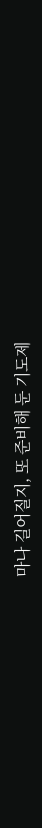마나 길어질지, 또 준비해 둔 기도제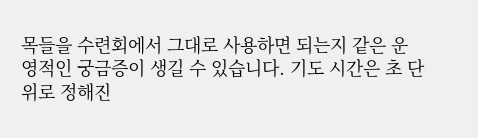목들을 수련회에서 그대로 사용하면 되는지 같은 운영적인 궁금증이 생길 수 있습니다. 기도 시간은 초 단위로 정해진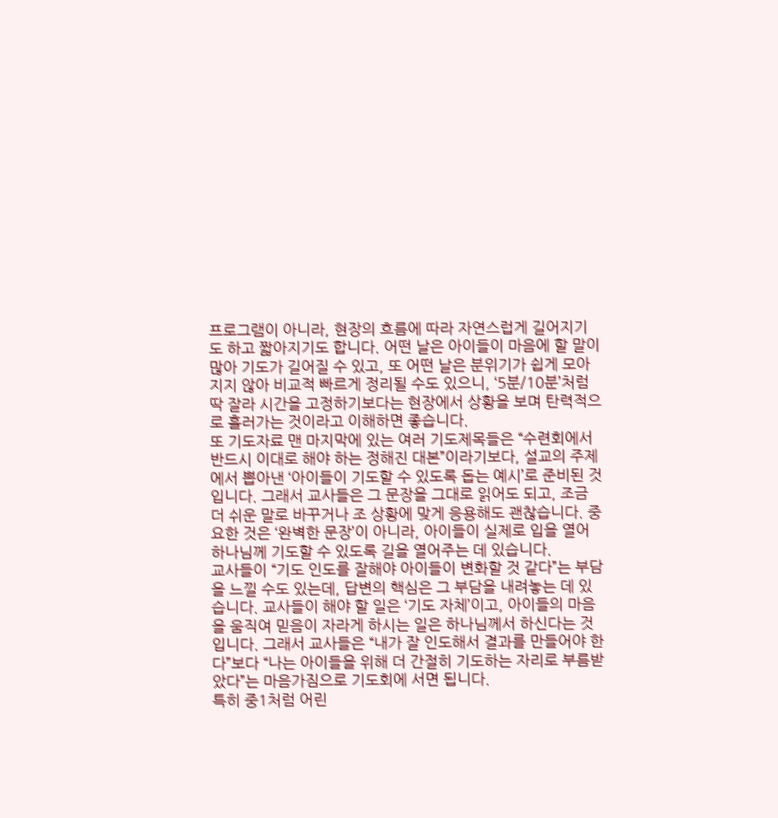프로그램이 아니라, 현장의 흐름에 따라 자연스럽게 길어지기도 하고 짧아지기도 합니다. 어떤 날은 아이들이 마음에 할 말이 많아 기도가 길어질 수 있고, 또 어떤 날은 분위기가 쉽게 모아지지 않아 비교적 빠르게 정리될 수도 있으니, ‘5분/10분’처럼 딱 잘라 시간을 고정하기보다는 현장에서 상황을 보며 탄력적으로 흘러가는 것이라고 이해하면 좋습니다.
또 기도자료 맨 마지막에 있는 여러 기도제목들은 “수련회에서 반드시 이대로 해야 하는 정해진 대본”이라기보다, 설교의 주제에서 뽑아낸 ‘아이들이 기도할 수 있도록 돕는 예시’로 준비된 것입니다. 그래서 교사들은 그 문장을 그대로 읽어도 되고, 조금 더 쉬운 말로 바꾸거나 조 상황에 맞게 응용해도 괜찮습니다. 중요한 것은 ‘완벽한 문장’이 아니라, 아이들이 실제로 입을 열어 하나님께 기도할 수 있도록 길을 열어주는 데 있습니다.
교사들이 “기도 인도를 잘해야 아이들이 변화할 것 같다”는 부담을 느낄 수도 있는데, 답변의 핵심은 그 부담을 내려놓는 데 있습니다. 교사들이 해야 할 일은 ‘기도 자체’이고, 아이들의 마음을 움직여 믿음이 자라게 하시는 일은 하나님께서 하신다는 것입니다. 그래서 교사들은 “내가 잘 인도해서 결과를 만들어야 한다”보다 “나는 아이들을 위해 더 간절히 기도하는 자리로 부름받았다”는 마음가짐으로 기도회에 서면 됩니다.
특히 중1처럼 어린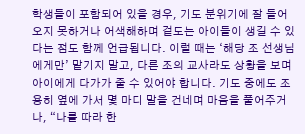학생들이 포함되어 있을 경우, 기도 분위기에 잘 들어오지 못하거나 어색해하며 겉도는 아이들이 생길 수 있다는 점도 함께 언급됩니다. 이럴 때는 ‘해당 조 선생님에게만’ 맡기지 말고, 다른 조의 교사라도 상황을 보며 아이에게 다가가 줄 수 있어야 합니다. 기도 중에도 조용히 옆에 가서 몇 마디 말을 건네며 마음을 풀어주거나, “나를 따라 한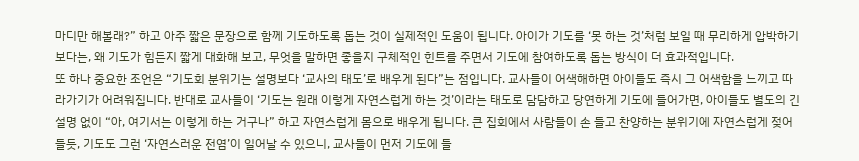마디만 해볼래?” 하고 아주 짧은 문장으로 함께 기도하도록 돕는 것이 실제적인 도움이 됩니다. 아이가 기도를 ‘못 하는 것’처럼 보일 때 무리하게 압박하기보다는, 왜 기도가 힘든지 짧게 대화해 보고, 무엇을 말하면 좋을지 구체적인 힌트를 주면서 기도에 참여하도록 돕는 방식이 더 효과적입니다.
또 하나 중요한 조언은 “기도회 분위기는 설명보다 ‘교사의 태도’로 배우게 된다”는 점입니다. 교사들이 어색해하면 아이들도 즉시 그 어색함을 느끼고 따라가기가 어려워집니다. 반대로 교사들이 ‘기도는 원래 이렇게 자연스럽게 하는 것’이라는 태도로 담담하고 당연하게 기도에 들어가면, 아이들도 별도의 긴 설명 없이 “아, 여기서는 이렇게 하는 거구나” 하고 자연스럽게 몸으로 배우게 됩니다. 큰 집회에서 사람들이 손 들고 찬양하는 분위기에 자연스럽게 젖어들듯, 기도도 그런 ‘자연스러운 전염’이 일어날 수 있으니, 교사들이 먼저 기도에 들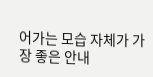어가는 모습 자체가 가장 좋은 안내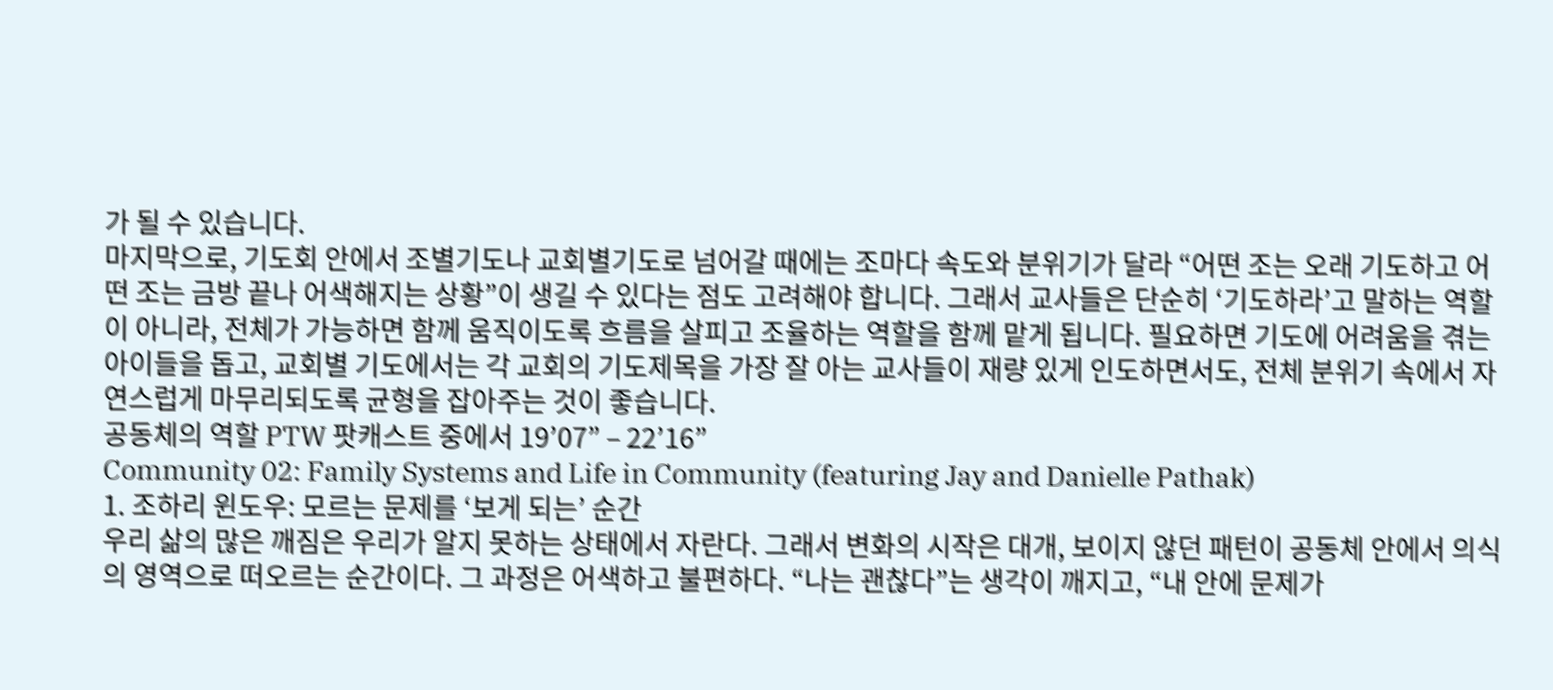가 될 수 있습니다.
마지막으로, 기도회 안에서 조별기도나 교회별기도로 넘어갈 때에는 조마다 속도와 분위기가 달라 “어떤 조는 오래 기도하고 어떤 조는 금방 끝나 어색해지는 상황”이 생길 수 있다는 점도 고려해야 합니다. 그래서 교사들은 단순히 ‘기도하라’고 말하는 역할이 아니라, 전체가 가능하면 함께 움직이도록 흐름을 살피고 조율하는 역할을 함께 맡게 됩니다. 필요하면 기도에 어려움을 겪는 아이들을 돕고, 교회별 기도에서는 각 교회의 기도제목을 가장 잘 아는 교사들이 재량 있게 인도하면서도, 전체 분위기 속에서 자연스럽게 마무리되도록 균형을 잡아주는 것이 좋습니다.
공동체의 역할 PTW 팟캐스트 중에서 19’07” – 22’16”
Community 02: Family Systems and Life in Community (featuring Jay and Danielle Pathak)
1. 조하리 윈도우: 모르는 문제를 ‘보게 되는’ 순간
우리 삶의 많은 깨짐은 우리가 알지 못하는 상태에서 자란다. 그래서 변화의 시작은 대개, 보이지 않던 패턴이 공동체 안에서 의식의 영역으로 떠오르는 순간이다. 그 과정은 어색하고 불편하다. “나는 괜찮다”는 생각이 깨지고, “내 안에 문제가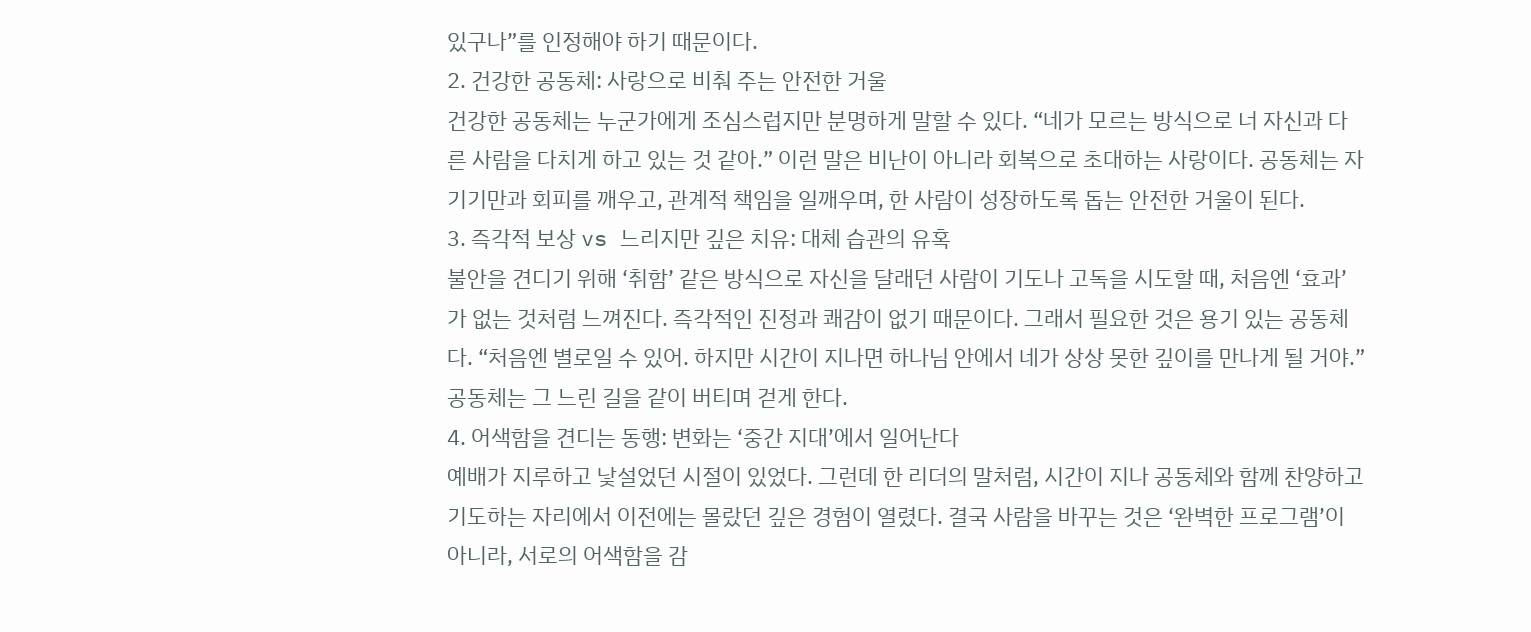있구나”를 인정해야 하기 때문이다.
2. 건강한 공동체: 사랑으로 비춰 주는 안전한 거울
건강한 공동체는 누군가에게 조심스럽지만 분명하게 말할 수 있다. “네가 모르는 방식으로 너 자신과 다른 사람을 다치게 하고 있는 것 같아.” 이런 말은 비난이 아니라 회복으로 초대하는 사랑이다. 공동체는 자기기만과 회피를 깨우고, 관계적 책임을 일깨우며, 한 사람이 성장하도록 돕는 안전한 거울이 된다.
3. 즉각적 보상 vs 느리지만 깊은 치유: 대체 습관의 유혹
불안을 견디기 위해 ‘취함’ 같은 방식으로 자신을 달래던 사람이 기도나 고독을 시도할 때, 처음엔 ‘효과’가 없는 것처럼 느껴진다. 즉각적인 진정과 쾌감이 없기 때문이다. 그래서 필요한 것은 용기 있는 공동체다. “처음엔 별로일 수 있어. 하지만 시간이 지나면 하나님 안에서 네가 상상 못한 깊이를 만나게 될 거야.” 공동체는 그 느린 길을 같이 버티며 걷게 한다.
4. 어색함을 견디는 동행: 변화는 ‘중간 지대’에서 일어난다
예배가 지루하고 낯설었던 시절이 있었다. 그런데 한 리더의 말처럼, 시간이 지나 공동체와 함께 찬양하고 기도하는 자리에서 이전에는 몰랐던 깊은 경험이 열렸다. 결국 사람을 바꾸는 것은 ‘완벽한 프로그램’이 아니라, 서로의 어색함을 감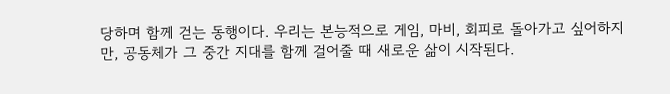당하며 함께 걷는 동행이다. 우리는 본능적으로 게임, 마비, 회피로 돌아가고 싶어하지만, 공동체가 그 중간 지대를 함께 걸어줄 때 새로운 삶이 시작된다.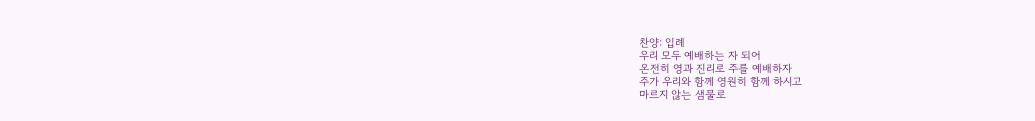찬양: 입례
우리 모두 예배하는 자 되어
온전히 영과 진리로 주를 예배하자
주가 우리와 함께 영원히 함께 하시고
마르지 않는 샘물로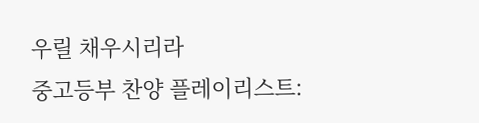우릴 채우시리라
중고등부 찬양 플레이리스트: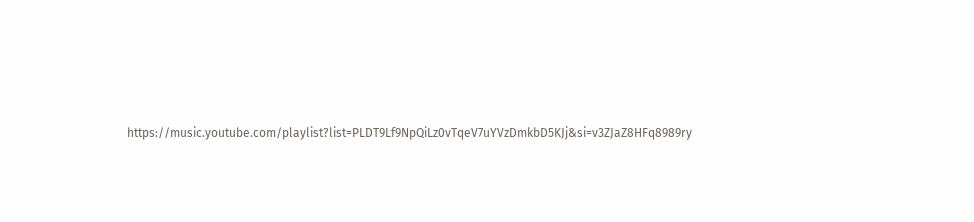https://music.youtube.com/playlist?list=PLDT9Lf9NpQiLz0vTqeV7uYVzDmkbD5KJj&si=v3ZJaZ8HFq8989ry